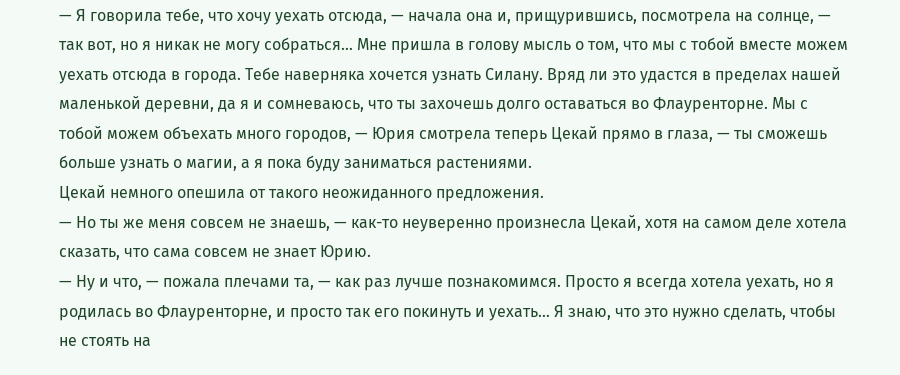— Я говорила тебе, что хочу уехать отсюда, — начала она и, прищурившись, посмотрела на солнце, — так вот, но я никак не могу собраться… Мне пришла в голову мысль о том, что мы с тобой вместе можем уехать отсюда в города. Тебе наверняка хочется узнать Силану. Вряд ли это удастся в пределах нашей маленькой деревни, да я и сомневаюсь, что ты захочешь долго оставаться во Флауренторне. Мы с тобой можем объехать много городов, — Юрия смотрела теперь Цекай прямо в глаза, — ты сможешь больше узнать о магии, а я пока буду заниматься растениями.
Цекай немного опешила от такого неожиданного предложения.
— Но ты же меня совсем не знаешь, — как-то неуверенно произнесла Цекай, хотя на самом деле хотела сказать, что сама совсем не знает Юрию.
— Ну и что, — пожала плечами та, — как раз лучше познакомимся. Просто я всегда хотела уехать, но я родилась во Флауренторне, и просто так его покинуть и уехать… Я знаю, что это нужно сделать, чтобы не стоять на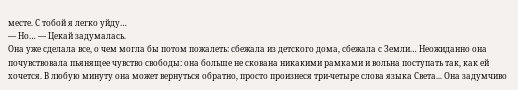месте. С тобой я легко уйду…
— Но… — Цекай задумалась.
Она уже сделала все, о чем могла бы потом пожалеть: сбежала из детского дома, сбежала с Земли… Неожиданно она почувствовала пьянящее чувство свободы: она больше не скована никакими рамками и вольна поступать так, как ей хочется. В любую минуту она может вернуться обратно, просто произнеся три-четыре слова языка Света... Она задумчиво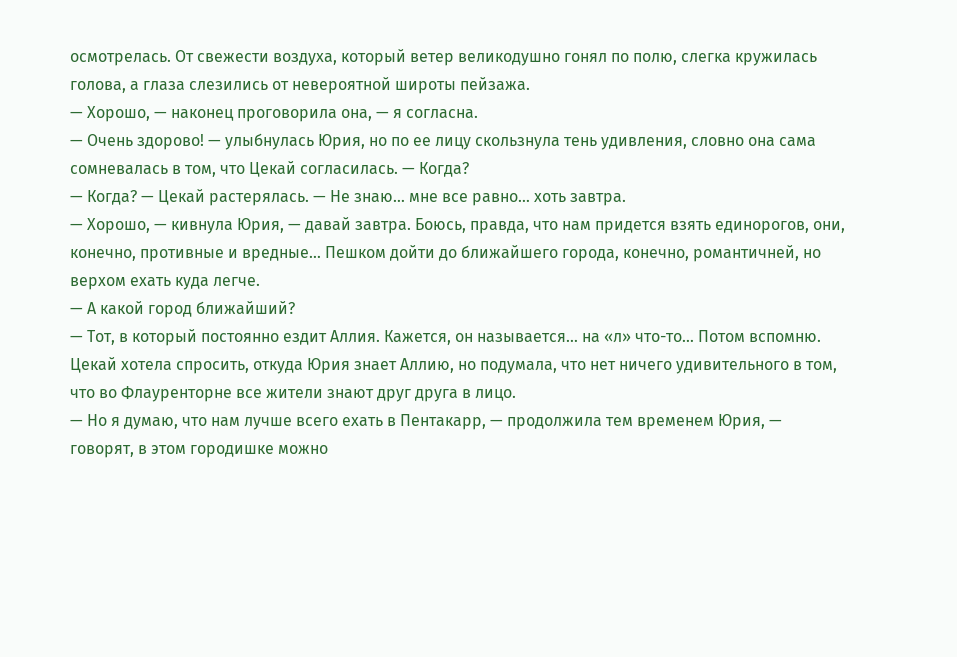осмотрелась. От свежести воздуха, который ветер великодушно гонял по полю, слегка кружилась голова, а глаза слезились от невероятной широты пейзажа.
— Хорошо, — наконец проговорила она, — я согласна.
— Очень здорово! — улыбнулась Юрия, но по ее лицу скользнула тень удивления, словно она сама сомневалась в том, что Цекай согласилась. — Когда?
— Когда? — Цекай растерялась. — Не знаю… мне все равно… хоть завтра.
— Хорошо, — кивнула Юрия, — давай завтра. Боюсь, правда, что нам придется взять единорогов, они, конечно, противные и вредные… Пешком дойти до ближайшего города, конечно, романтичней, но верхом ехать куда легче.
— А какой город ближайший?
— Тот, в который постоянно ездит Аллия. Кажется, он называется… на «л» что-то… Потом вспомню.
Цекай хотела спросить, откуда Юрия знает Аллию, но подумала, что нет ничего удивительного в том, что во Флауренторне все жители знают друг друга в лицо.
— Но я думаю, что нам лучше всего ехать в Пентакарр, — продолжила тем временем Юрия, — говорят, в этом городишке можно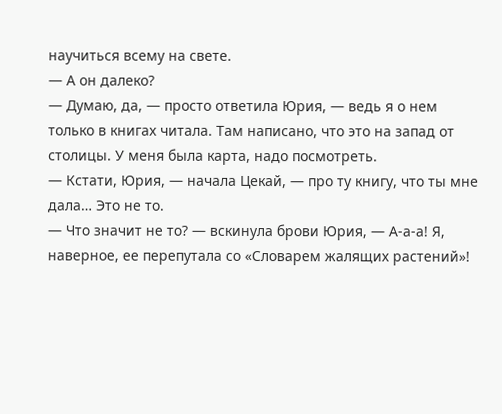научиться всему на свете.
— А он далеко?
— Думаю, да, — просто ответила Юрия, — ведь я о нем только в книгах читала. Там написано, что это на запад от столицы. У меня была карта, надо посмотреть.
— Кстати, Юрия, — начала Цекай, — про ту книгу, что ты мне дала… Это не то.
— Что значит не то? — вскинула брови Юрия, — А-а-а! Я, наверное, ее перепутала со «Словарем жалящих растений»!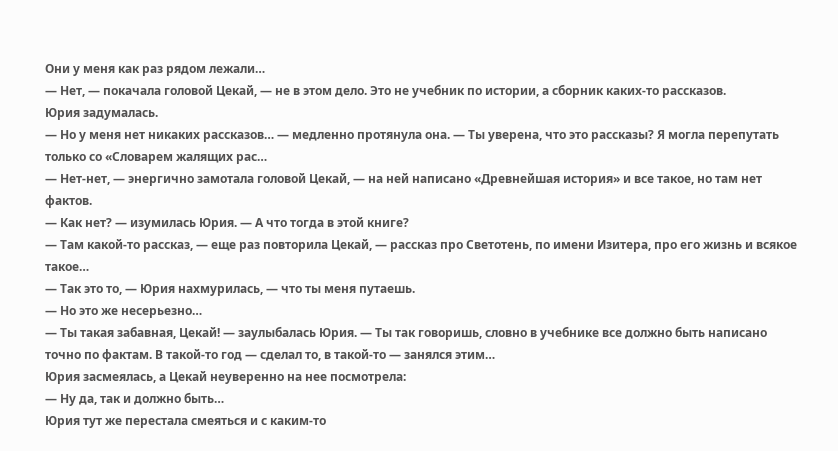Они у меня как раз рядом лежали…
— Нет, — покачала головой Цекай, — не в этом дело. Это не учебник по истории, а сборник каких-то рассказов.
Юрия задумалась.
— Но у меня нет никаких рассказов… — медленно протянула она. — Ты уверена, что это рассказы? Я могла перепутать только со «Словарем жалящих рас…
— Нет-нет, — энергично замотала головой Цекай, — на ней написано «Древнейшая история» и все такое, но там нет фактов.
— Как нет? — изумилась Юрия. — А что тогда в этой книге?
— Там какой-то рассказ, — еще раз повторила Цекай, — рассказ про Светотень, по имени Изитера, про его жизнь и всякое такое…
— Так это то, — Юрия нахмурилась, — что ты меня путаешь.
— Но это же несерьезно…
— Ты такая забавная, Цекай! — заулыбалась Юрия. — Ты так говоришь, словно в учебнике все должно быть написано точно по фактам. В такой-то год — сделал то, в такой-то — занялся этим…
Юрия засмеялась, а Цекай неуверенно на нее посмотрела:
— Ну да, так и должно быть…
Юрия тут же перестала смеяться и с каким-то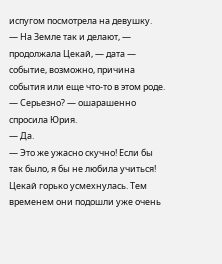испугом посмотрела на девушку.
— На Земле так и делают, — продолжала Цекай, — дата — событие, возможно, причина события или еще что-то в этом роде.
— Серьезно? — ошарашенно спросила Юрия.
— Да.
— Это же ужасно скучно! Если бы так было, я бы не любила учиться!
Цекай горько усмехнулась. Тем временем они подошли уже очень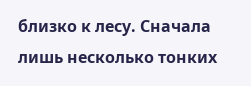близко к лесу. Сначала лишь несколько тонких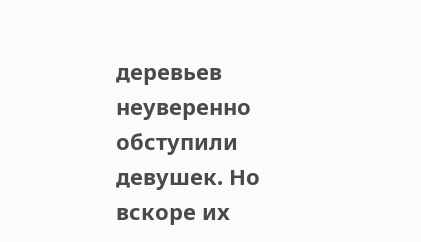деревьев неуверенно обступили девушек. Но вскоре их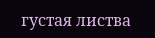густая листва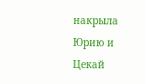накрыла Юрию и Цекай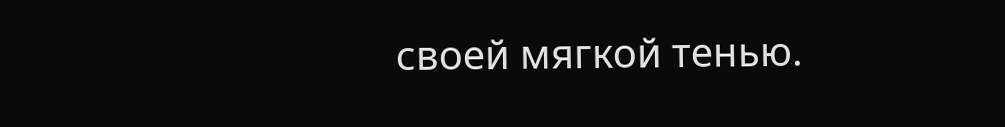своей мягкой тенью.